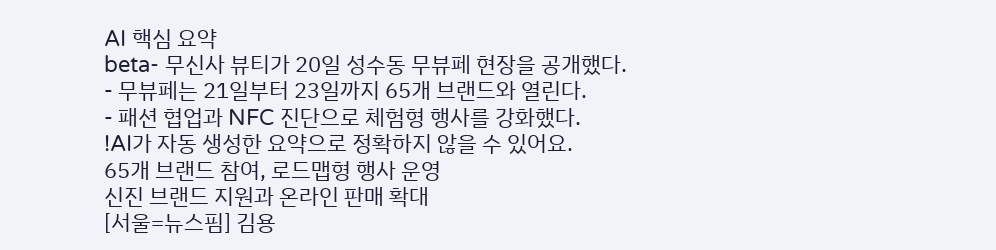AI 핵심 요약
beta- 무신사 뷰티가 20일 성수동 무뷰페 현장을 공개했다.
- 무뷰페는 21일부터 23일까지 65개 브랜드와 열린다.
- 패션 협업과 NFC 진단으로 체험형 행사를 강화했다.
!AI가 자동 생성한 요약으로 정확하지 않을 수 있어요.
65개 브랜드 참여, 로드맵형 행사 운영
신진 브랜드 지원과 온라인 판매 확대
[서울=뉴스핌] 김용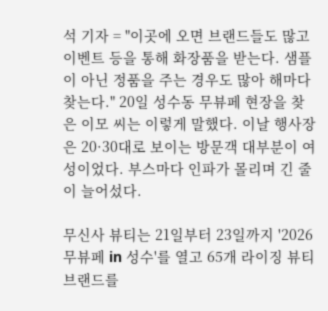석 기자 = "이곳에 오면 브랜드들도 많고 이벤트 등을 통해 화장품을 받는다. 샘플이 아닌 정품을 주는 경우도 많아 해마다 찾는다." 20일 성수동 무뷰페 현장을 찾은 이모 씨는 이렇게 말했다. 이날 행사장은 20·30대로 보이는 방문객 대부분이 여성이었다. 부스마다 인파가 몰리며 긴 줄이 늘어섰다.

무신사 뷰티는 21일부터 23일까지 '2026 무뷰페 in 성수'를 열고 65개 라이징 뷰티 브랜드를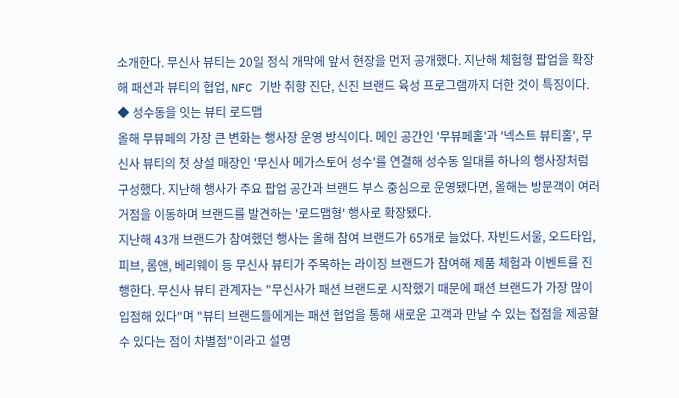소개한다. 무신사 뷰티는 20일 정식 개막에 앞서 현장을 먼저 공개했다. 지난해 체험형 팝업을 확장해 패션과 뷰티의 협업, NFC 기반 취향 진단, 신진 브랜드 육성 프로그램까지 더한 것이 특징이다.
◆ 성수동을 잇는 뷰티 로드맵
올해 무뷰페의 가장 큰 변화는 행사장 운영 방식이다. 메인 공간인 '무뷰페홀'과 '넥스트 뷰티홀', 무신사 뷰티의 첫 상설 매장인 '무신사 메가스토어 성수'를 연결해 성수동 일대를 하나의 행사장처럼 구성했다. 지난해 행사가 주요 팝업 공간과 브랜드 부스 중심으로 운영됐다면, 올해는 방문객이 여러 거점을 이동하며 브랜드를 발견하는 '로드맵형' 행사로 확장됐다.
지난해 43개 브랜드가 참여했던 행사는 올해 참여 브랜드가 65개로 늘었다. 자빈드서울, 오드타입, 피브, 롬앤, 베리웨이 등 무신사 뷰티가 주목하는 라이징 브랜드가 참여해 제품 체험과 이벤트를 진행한다. 무신사 뷰티 관계자는 "무신사가 패션 브랜드로 시작했기 때문에 패션 브랜드가 가장 많이 입점해 있다"며 "뷰티 브랜드들에게는 패션 협업을 통해 새로운 고객과 만날 수 있는 접점을 제공할 수 있다는 점이 차별점"이라고 설명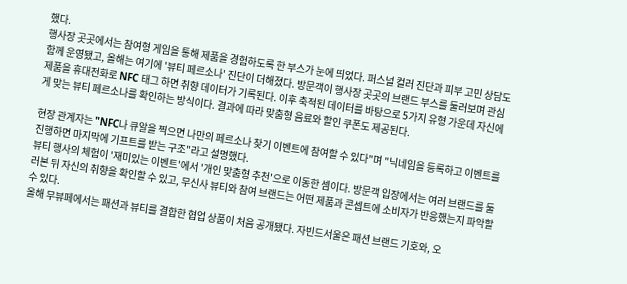했다.
행사장 곳곳에서는 참여형 게임을 통해 제품을 경험하도록 한 부스가 눈에 띄었다. 퍼스널 컬러 진단과 피부 고민 상담도 함께 운영됐고, 올해는 여기에 '뷰티 페르소나' 진단이 더해졌다. 방문객이 행사장 곳곳의 브랜드 부스를 둘러보며 관심 제품을 휴대전화로 NFC 태그 하면 취향 데이터가 기록된다. 이후 축적된 데이터를 바탕으로 5가지 유형 가운데 자신에게 맞는 뷰티 페르소나를 확인하는 방식이다. 결과에 따라 맞춤형 음료와 할인 쿠폰도 제공된다.

현장 관계자는 "NFC나 큐알을 찍으면 나만의 페르소나 찾기 이벤트에 참여할 수 있다"며 "닉네임을 등록하고 이벤트를 진행하면 마지막에 기프트를 받는 구조"라고 설명했다.
뷰티 행사의 체험이 '재미있는 이벤트'에서 '개인 맞춤형 추천'으로 이동한 셈이다. 방문객 입장에서는 여러 브랜드를 둘러본 뒤 자신의 취향을 확인할 수 있고, 무신사 뷰티와 참여 브랜드는 어떤 제품과 콘셉트에 소비자가 반응했는지 파악할 수 있다.
올해 무뷰페에서는 패션과 뷰티를 결합한 협업 상품이 처음 공개됐다. 자빈드서울은 패션 브랜드 기호와, 오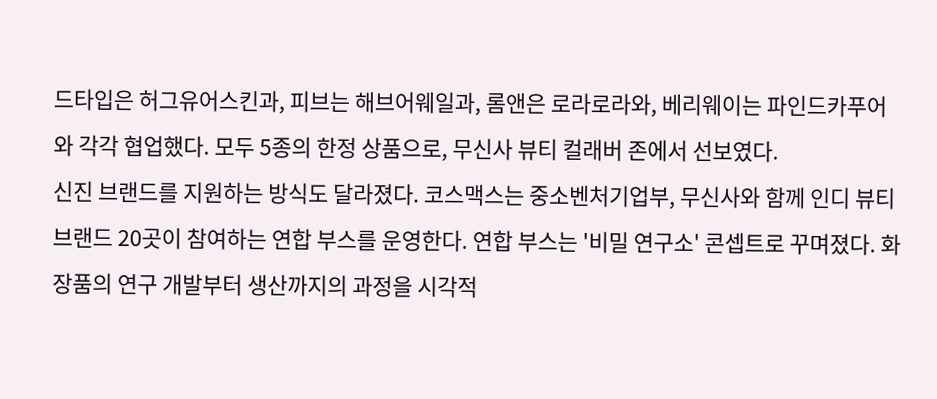드타입은 허그유어스킨과, 피브는 해브어웨일과, 롬앤은 로라로라와, 베리웨이는 파인드카푸어와 각각 협업했다. 모두 5종의 한정 상품으로, 무신사 뷰티 컬래버 존에서 선보였다.
신진 브랜드를 지원하는 방식도 달라졌다. 코스맥스는 중소벤처기업부, 무신사와 함께 인디 뷰티 브랜드 20곳이 참여하는 연합 부스를 운영한다. 연합 부스는 '비밀 연구소' 콘셉트로 꾸며졌다. 화장품의 연구 개발부터 생산까지의 과정을 시각적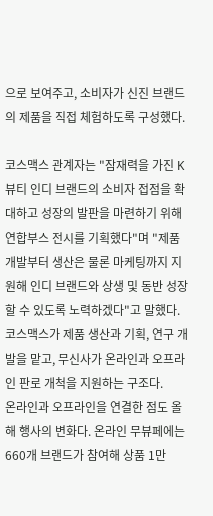으로 보여주고, 소비자가 신진 브랜드의 제품을 직접 체험하도록 구성했다.

코스맥스 관계자는 "잠재력을 가진 K뷰티 인디 브랜드의 소비자 접점을 확대하고 성장의 발판을 마련하기 위해 연합부스 전시를 기획했다"며 "제품 개발부터 생산은 물론 마케팅까지 지원해 인디 브랜드와 상생 및 동반 성장할 수 있도록 노력하겠다"고 말했다. 코스맥스가 제품 생산과 기획, 연구 개발을 맡고, 무신사가 온라인과 오프라인 판로 개척을 지원하는 구조다.
온라인과 오프라인을 연결한 점도 올해 행사의 변화다. 온라인 무뷰페에는 660개 브랜드가 참여해 상품 1만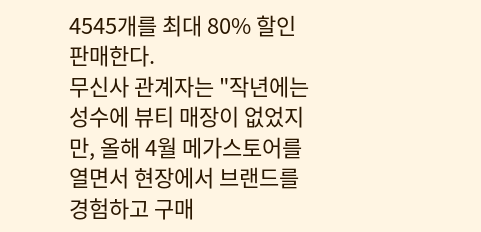4545개를 최대 80% 할인 판매한다.
무신사 관계자는 "작년에는 성수에 뷰티 매장이 없었지만, 올해 4월 메가스토어를 열면서 현장에서 브랜드를 경험하고 구매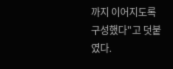까지 이어지도록 구성했다"고 덧붙였다.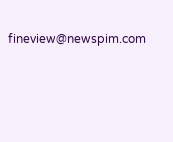fineview@newspim.com